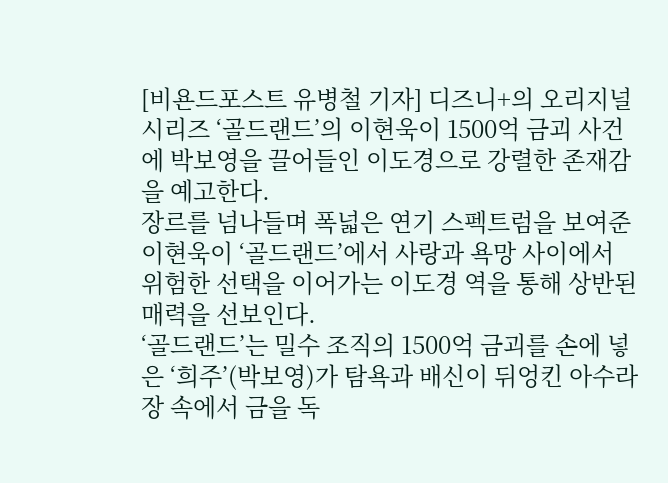[비욘드포스트 유병철 기자] 디즈니+의 오리지널 시리즈 ‘골드랜드’의 이현욱이 1500억 금괴 사건에 박보영을 끌어들인 이도경으로 강렬한 존재감을 예고한다.
장르를 넘나들며 폭넓은 연기 스펙트럼을 보여준 이현욱이 ‘골드랜드’에서 사랑과 욕망 사이에서 위험한 선택을 이어가는 이도경 역을 통해 상반된 매력을 선보인다.
‘골드랜드’는 밀수 조직의 1500억 금괴를 손에 넣은 ‘희주’(박보영)가 탐욕과 배신이 뒤엉킨 아수라장 속에서 금을 독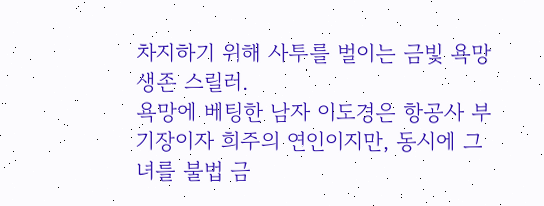차지하기 위해 사투를 벌이는 금빛 욕망 생존 스릴러.
욕망에 베팅한 남자 이도경은 항공사 부기장이자 희주의 연인이지만, 동시에 그녀를 불법 금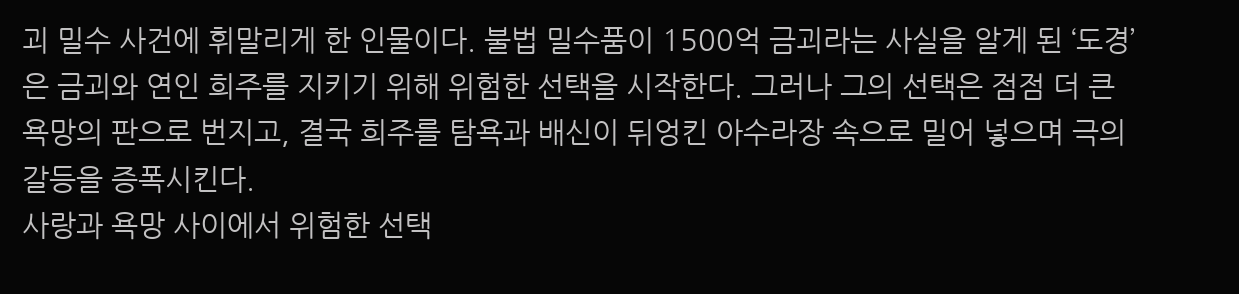괴 밀수 사건에 휘말리게 한 인물이다. 불법 밀수품이 1500억 금괴라는 사실을 알게 된 ‘도경’은 금괴와 연인 희주를 지키기 위해 위험한 선택을 시작한다. 그러나 그의 선택은 점점 더 큰 욕망의 판으로 번지고, 결국 희주를 탐욕과 배신이 뒤엉킨 아수라장 속으로 밀어 넣으며 극의 갈등을 증폭시킨다.
사랑과 욕망 사이에서 위험한 선택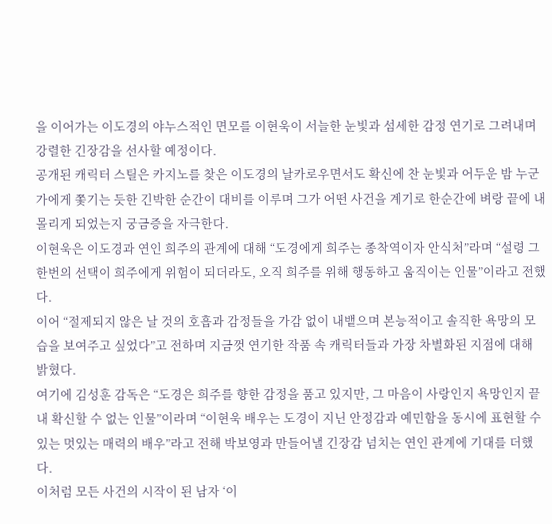을 이어가는 이도경의 야누스적인 면모를 이현욱이 서늘한 눈빛과 섬세한 감정 연기로 그려내며 강렬한 긴장감을 선사할 예정이다.
공개된 캐릭터 스틸은 카지노를 찾은 이도경의 날카로우면서도 확신에 찬 눈빛과 어두운 밤 누군가에게 쫓기는 듯한 긴박한 순간이 대비를 이루며 그가 어떤 사건을 계기로 한순간에 벼랑 끝에 내몰리게 되었는지 궁금증을 자극한다.
이현욱은 이도경과 연인 희주의 관계에 대해 “도경에게 희주는 종착역이자 안식처”라며 “설령 그 한번의 선택이 희주에게 위험이 되더라도, 오직 희주를 위해 행동하고 움직이는 인물”이라고 전했다.
이어 “절제되지 않은 날 것의 호흡과 감정들을 가감 없이 내뱉으며 본능적이고 솔직한 욕망의 모습을 보여주고 싶었다”고 전하며 지금껏 연기한 작품 속 캐릭터들과 가장 차별화된 지점에 대해 밝혔다.
여기에 김성훈 감독은 “도경은 희주를 향한 감정을 품고 있지만, 그 마음이 사랑인지 욕망인지 끝내 확신할 수 없는 인물”이라며 “이현욱 배우는 도경이 지닌 안정감과 예민함을 동시에 표현할 수 있는 멋있는 매력의 배우”라고 전해 박보영과 만들어낼 긴장감 넘치는 연인 관계에 기대를 더했다.
이처럼 모든 사건의 시작이 된 남자 ‘이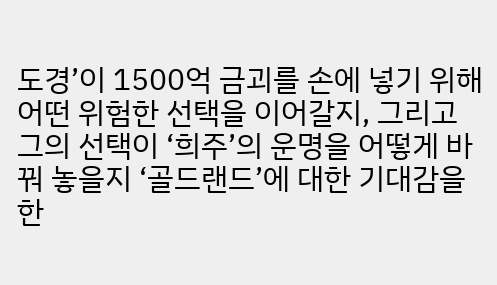도경’이 1500억 금괴를 손에 넣기 위해 어떤 위험한 선택을 이어갈지, 그리고 그의 선택이 ‘희주’의 운명을 어떻게 바꿔 놓을지 ‘골드랜드’에 대한 기대감을 한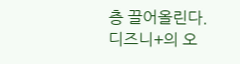층 끌어올린다.
디즈니+의 오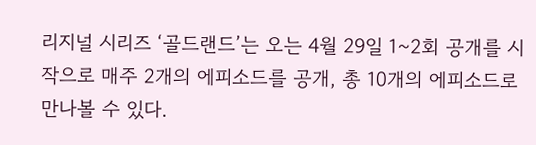리지널 시리즈 ‘골드랜드’는 오는 4월 29일 1~2회 공개를 시작으로 매주 2개의 에피소드를 공개, 총 10개의 에피소드로 만나볼 수 있다.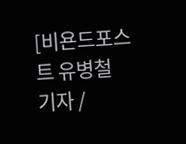[비욘드포스트 유병철 기자 /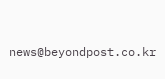news@beyondpost.co.kr